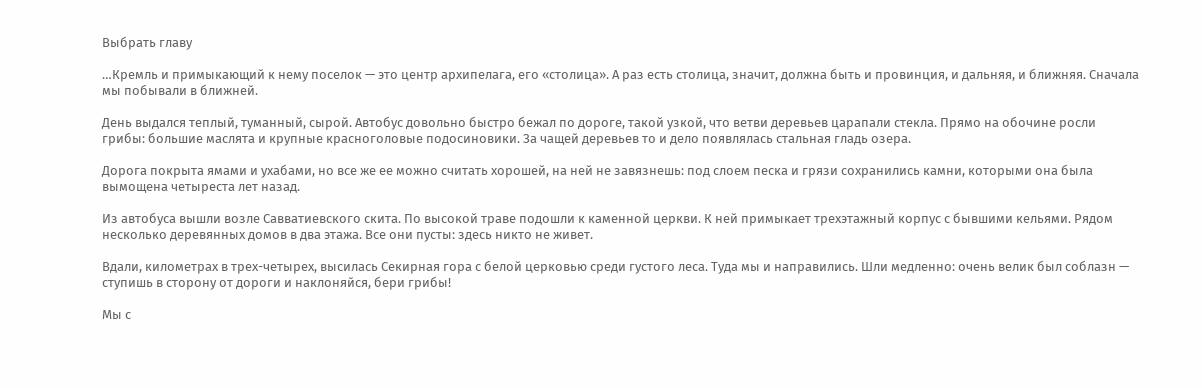Выбрать главу

…Кремль и примыкающий к нему поселок — это центр архипелага, его «столица». А раз есть столица, значит, должна быть и провинция, и дальняя, и ближняя. Сначала мы побывали в ближней.

День выдался теплый, туманный, сырой. Автобус довольно быстро бежал по дороге, такой узкой, что ветви деревьев царапали стекла. Прямо на обочине росли грибы: большие маслята и крупные красноголовые подосиновики. За чащей деревьев то и дело появлялась стальная гладь озера.

Дорога покрыта ямами и ухабами, но все же ее можно считать хорошей, на ней не завязнешь: под слоем песка и грязи сохранились камни, которыми она была вымощена четыреста лет назад.

Из автобуса вышли возле Савватиевского скита. По высокой траве подошли к каменной церкви. К ней примыкает трехэтажный корпус с бывшими кельями. Рядом несколько деревянных домов в два этажа. Все они пусты: здесь никто не живет.

Вдали, километрах в трех-четырех, высилась Секирная гора с белой церковью среди густого леса. Туда мы и направились. Шли медленно: очень велик был соблазн — ступишь в сторону от дороги и наклоняйся, бери грибы!

Мы с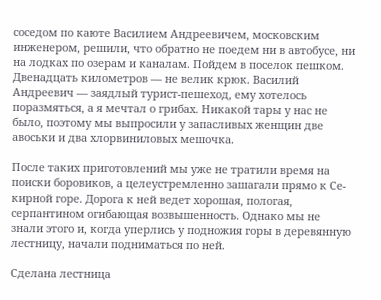соседом по каюте Василием Андреевичем, московским инженером, решили, что обратно не поедем ни в автобусе, ни на лодках по озерам и каналам. Пойдем в поселок пешком. Двенадцать километров — не велик крюк. Василий Андреевич — заядлый турист-пешеход, ему хотелось поразмяться, а я мечтал о грибах. Никакой тары у нас не было, поэтому мы выпросили у запасливых женщин две авоськи и два хлорвиниловых мешочка.

После таких приготовлений мы уже не тратили время на поиски боровиков, а целеустремленно зашагали прямо к Се-кирной горе. Дорога к ней ведет хорошая, пологая, серпантином огибающая возвышенность. Однако мы не знали этого и, когда уперлись у подножия горы в деревянную лестницу, начали подниматься по ней.

Сделана лестница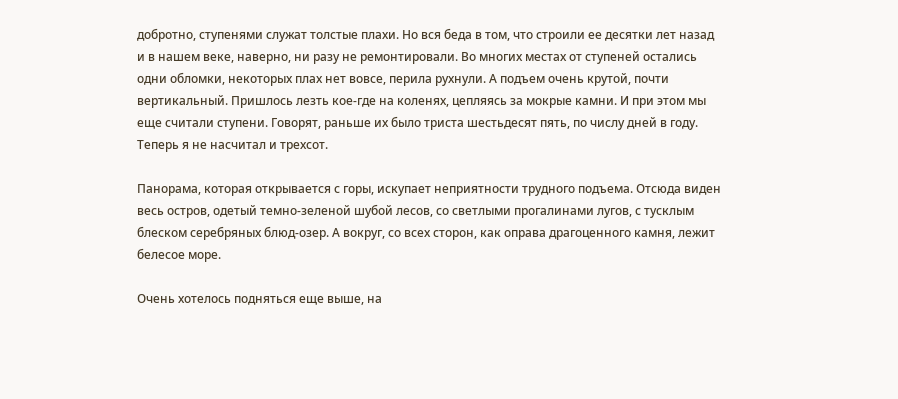добротно, ступенями служат толстые плахи. Но вся беда в том, что строили ее десятки лет назад и в нашем веке, наверно, ни разу не ремонтировали. Во многих местах от ступеней остались одни обломки, некоторых плах нет вовсе, перила рухнули. А подъем очень крутой, почти вертикальный. Пришлось лезть кое-где на коленях, цепляясь за мокрые камни. И при этом мы еще считали ступени. Говорят, раньше их было триста шестьдесят пять, по числу дней в году. Теперь я не насчитал и трехсот.

Панорама, которая открывается с горы, искупает неприятности трудного подъема. Отсюда виден весь остров, одетый темно-зеленой шубой лесов, со светлыми прогалинами лугов, с тусклым блеском серебряных блюд-озер. А вокруг, со всех сторон, как оправа драгоценного камня, лежит белесое море.

Очень хотелось подняться еще выше, на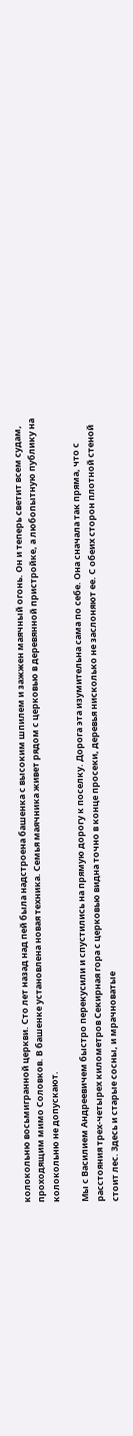колокольню восьмигранной церкви. Сто лет назад над пей была надстроена башенка с высоким шпилем и зажжен маячный огонь. Он и теперь светит всем судам, проходящим мимо Соловков. В башенке установлена новая техника. Семья маячника живет рядом с церковью в деревянной пристройке, а любопытную публику на колокольню не допускают.

Мы с Василием Андреевичем быстро перекусили и спустились на прямую дорогу к поселку. Дорога эта изумительна сама по себе. Она сначала так пряма, что с расстояния трех-четырех километров Секирная гора с церковью видна точно в конце просеки, деревья нисколько не заслоняют ее. С обеих сторон плотной стеной стоит лес. Здесь и старые сосны, и мрачноватые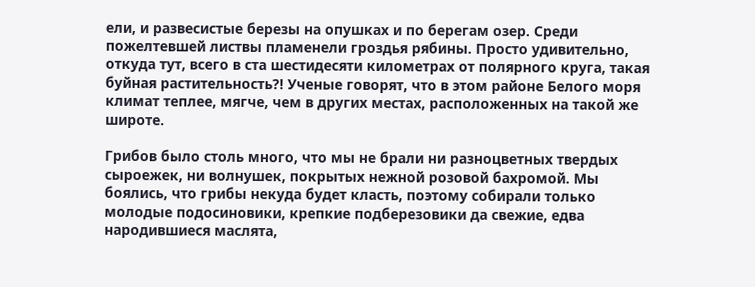ели, и развесистые березы на опушках и по берегам озер. Среди пожелтевшей листвы пламенели гроздья рябины. Просто удивительно, откуда тут, всего в ста шестидесяти километрах от полярного круга, такая буйная растительность?! Ученые говорят, что в этом районе Белого моря климат теплее, мягче, чем в других местах, расположенных на такой же широте.

Грибов было столь много, что мы не брали ни разноцветных твердых сыроежек, ни волнушек, покрытых нежной розовой бахромой. Мы боялись, что грибы некуда будет класть, поэтому собирали только молодые подосиновики, крепкие подберезовики да свежие, едва народившиеся маслята,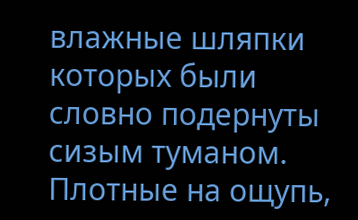влажные шляпки которых были словно подернуты сизым туманом. Плотные на ощупь,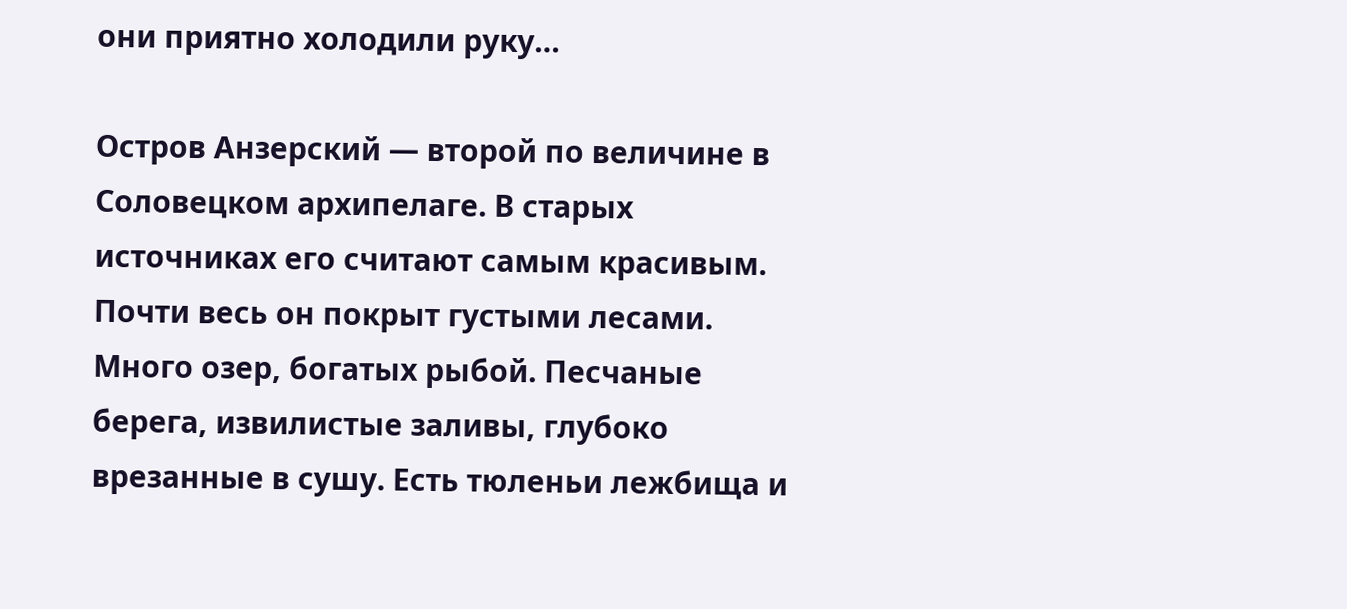они приятно холодили руку…

Остров Анзерский — второй по величине в Соловецком архипелаге. В старых источниках его считают самым красивым. Почти весь он покрыт густыми лесами. Много озер, богатых рыбой. Песчаные берега, извилистые заливы, глубоко врезанные в сушу. Есть тюленьи лежбища и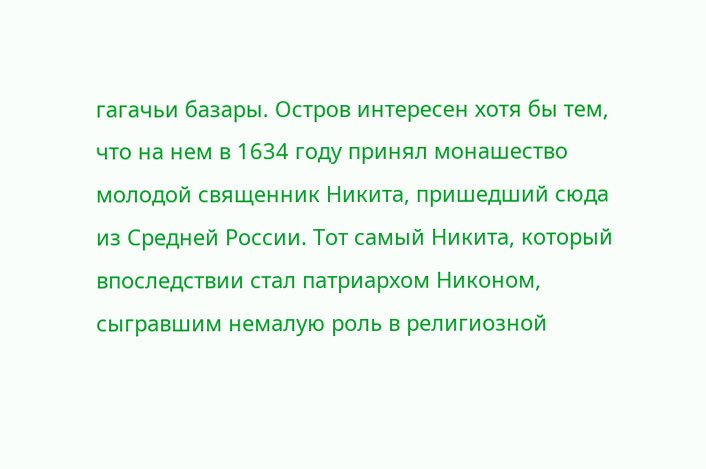гагачьи базары. Остров интересен хотя бы тем, что на нем в 1634 году принял монашество молодой священник Никита, пришедший сюда из Средней России. Тот самый Никита, который впоследствии стал патриархом Никоном, сыгравшим немалую роль в религиозной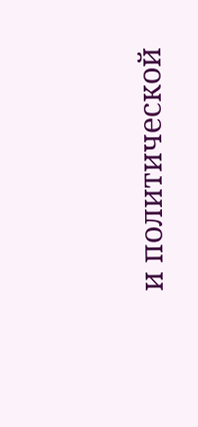и политической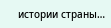истории страны…